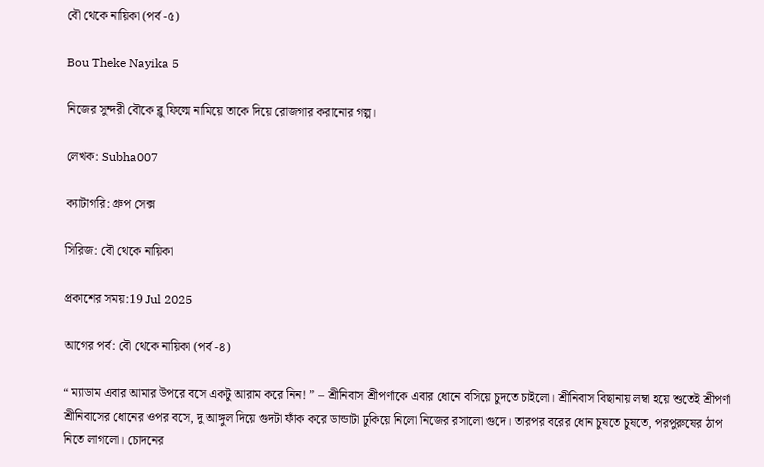বৌ থেকে নায়িকা (পর্ব -৫)

Bou Theke Nayika 5

নিজের সুন্দরী বৌকে ব্লু ফিল্মে নামিয়ে তাকে দিয়ে রোজগার করানোর গল্প।

লেখক: Subha007

ক্যাটাগরি: গ্রুপ সেক্স

সিরিজ: বৌ থেকে নায়িকা

প্রকাশের সময়:19 Jul 2025

আগের পর্ব: বৌ থেকে নায়িকা (পর্ব -৪)

“ ম্যাডাম এবার আমার উপরে বসে একটু আরাম করে নিন! ” – শ্রীনিবাস শ্রীপর্ণাকে এবার ধোনে বসিয়ে চুদতে চাইলো। শ্রীনিবাস বিছানায় লম্বা হয়ে শুতেই শ্রীপর্ণা শ্রীনিবাসের ধোনের ওপর বসে, দু আঙ্গুল দিয়ে গুদটা ফাঁক করে ডান্ডাটা ঢুকিয়ে নিলো নিজের রসালো গুদে। তারপর বরের ধোন চুষতে চুষতে, পরপুরুষের ঠাপ নিতে লাগলো। চোদনের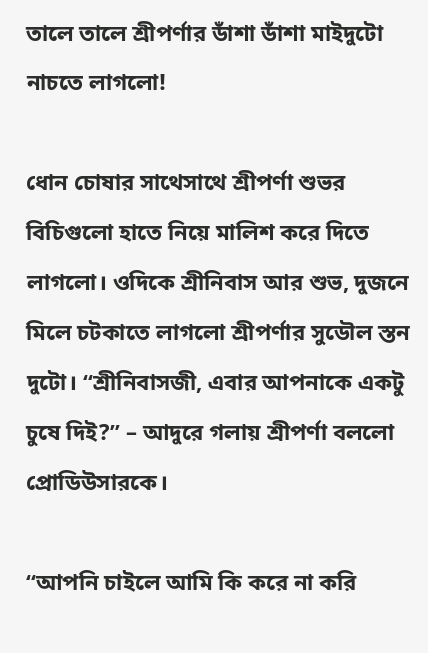তালে তালে শ্রীপর্ণার ডাঁশা ডাঁশা মাইদুটো নাচতে লাগলো!

ধোন চোষার সাথেসাথে শ্রীপর্ণা শুভর বিচিগুলো হাতে নিয়ে মালিশ করে দিতে লাগলো। ওদিকে শ্রীনিবাস আর শুভ, দুজনে মিলে চটকাতে লাগলো শ্রীপর্ণার সুডৌল স্তন দুটো। “শ্রীনিবাসজী, এবার আপনাকে একটু চুষে দিই?” – আদুরে গলায় শ্রীপর্ণা বললো প্রোডিউসারকে।

“আপনি চাইলে আমি কি করে না করি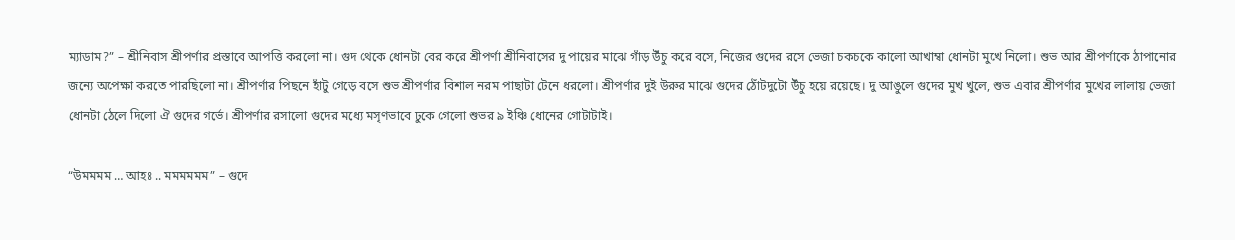ম্যাডাম?” – শ্রীনিবাস শ্রীপর্ণার প্রস্তাবে আপত্তি করলো না। গুদ থেকে ধোনটা বের করে শ্রীপর্ণা শ্রীনিবাসের দু পায়ের মাঝে গাঁড় উঁচু করে বসে, নিজের গুদের রসে ভেজা চকচকে কালো আখাম্বা ধোনটা মুখে নিলো। শুভ আর শ্রীপর্ণাকে ঠাপানোর জন্যে অপেক্ষা করতে পারছিলো না। শ্রীপর্ণার পিছনে হাঁটু গেড়ে বসে শুভ শ্রীপর্ণার বিশাল নরম পাছাটা টেনে ধরলো। শ্রীপর্ণার দুই উরুর মাঝে গুদের ঠোঁটদুটো উঁচু হয়ে রয়েছে। দু আঙুলে গুদের মুখ খুলে, শুভ এবার শ্রীপর্ণার মুখের লালায় ভেজা ধোনটা ঠেলে দিলো ঐ গুদের গর্ভে। শ্রীপর্ণার রসালো গুদের মধ্যে মসৃণভাবে ঢুকে গেলো শুভর ৯ ইঞ্চি ধোনের গোটাটাই।

“উমমমম … আহঃ .. মমমমমম” – গুদে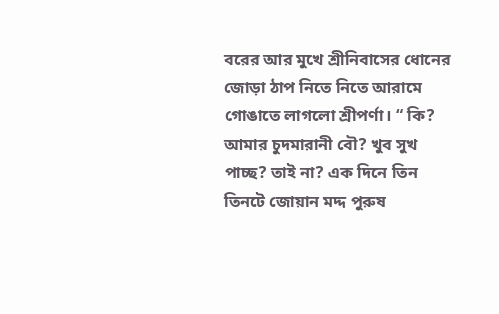বরের আর মুখে শ্রীনিবাসের ধোনের জোড়া ঠাপ নিতে নিতে আরামে গোঙাতে লাগলো শ্রীপর্ণা। “ কি? আমার চুদমারানী বৌ? খুব সুখ পাচ্ছ? তাই না? এক দিনে তিন তিনটে জোয়ান মদ্দ পুরুষ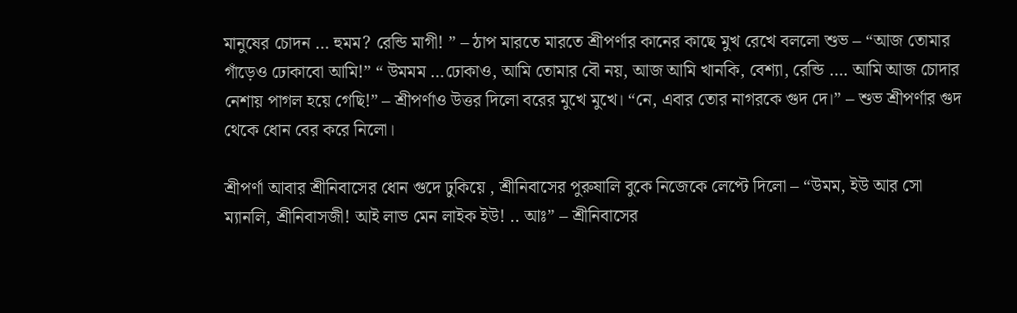মানুষের চোদন … হুমম? রেন্ডি মাগী! ” – ঠাপ মারতে মারতে শ্রীপর্ণার কানের কাছে মুখ রেখে বললো শুভ – “আজ তোমার গাঁড়েও ঢোকাবো আমি!” “ উমমম …ঢোকাও, আমি তোমার বৌ নয়, আজ আমি খানকি, বেশ্যা, রেন্ডি …. আমি আজ চোদার নেশায় পাগল হয়ে গেছি!” – শ্রীপর্ণাও উত্তর দিলো বরের মুখে মুখে। “নে, এবার তোর নাগরকে গুদ দে।” – শুভ শ্রীপর্ণার গুদ থেকে ধোন বের করে নিলো।

শ্রীপর্ণা আবার শ্রীনিবাসের ধোন গুদে ঢুকিয়ে , শ্রীনিবাসের পুরুষালি বুকে নিজেকে লেপ্টে দিলো – “উমম, ইউ আর সো ম্যানলি, শ্রীনিবাসজী! আই লাভ মেন লাইক ইউ! .. আঃ” – শ্রীনিবাসের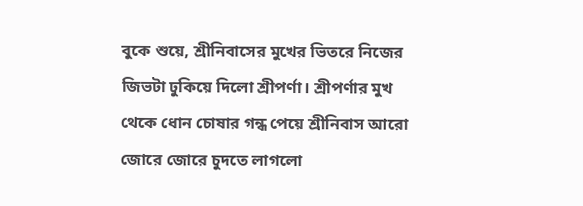বুকে শুয়ে, শ্রীনিবাসের মুখের ভিতরে নিজের জিভটা ঢুকিয়ে দিলো শ্রীপর্ণা। শ্রীপর্ণার মুখ থেকে ধোন চোষার গন্ধ পেয়ে শ্রীনিবাস আরো জোরে জোরে চুদতে লাগলো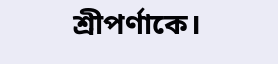শ্রীপর্ণাকে।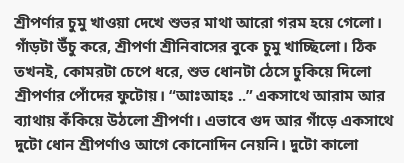শ্রীপর্ণার চুমু খাওয়া দেখে শুভর মাথা আরো গরম হয়ে গেলো। গাঁড়টা উঁচু করে, শ্রীপর্ণা শ্রীনিবাসের বুকে চুমু খাচ্ছিলো। ঠিক তখনই, কোমরটা চেপে ধরে, শুভ ধোনটা ঠেসে ঢুকিয়ে দিলো শ্রীপর্ণার পোঁদের ফুটোয়। “আঃআহঃ ..” একসাথে আরাম আর ব্যাথায় কঁকিয়ে উঠলো শ্রীপর্ণা। এভাবে গুদ আর গাঁড়ে একসাথে দুটো ধোন শ্রীপর্ণাও আগে কোনোদিন নেয়নি। দুটো কালো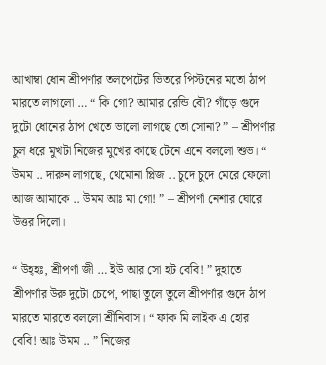আখাম্বা ধোন শ্রীপর্ণার তলপেটের ভিতরে পিস্টনের মতো ঠাপ মারতে লাগলো … “ কি গো? আমার রেন্ডি বৌ? গাঁড়ে গুদে দুটো ধোনের ঠাপ খেতে ভালো লাগছে তো সোনা? ” – শ্রীপর্ণার চুল ধরে মুখটা নিজের মুখের কাছে টেনে এনে বললো শুভ। “ উমম .. দারুন লাগছে, থেমোনা প্লিজ .. চুদে চুদে মেরে ফেলো আজ আমাকে .. উমম আঃ মা গো! ” – শ্রীপর্ণা নেশার ঘোরে উত্তর দিলো।

“ উহ্হঃ, শ্রীপর্ণা জী … ইউ আর সো হট বেবি! ” দুহাতে শ্রীপর্ণার উরু দুটো চেপে, পাছা তুলে তুলে শ্রীপর্ণার গুদে ঠাপ মারতে মারতে বললো শ্রীনিবাস। “ ফাক মি লাইক এ হোর বেবি! আঃ উমম .. ” নিজের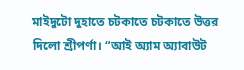মাইদুটো দুহাতে চটকাতে চটকাতে উত্তর দিলো শ্রীপর্ণা। “আই অ্যাম অ্যাবাউট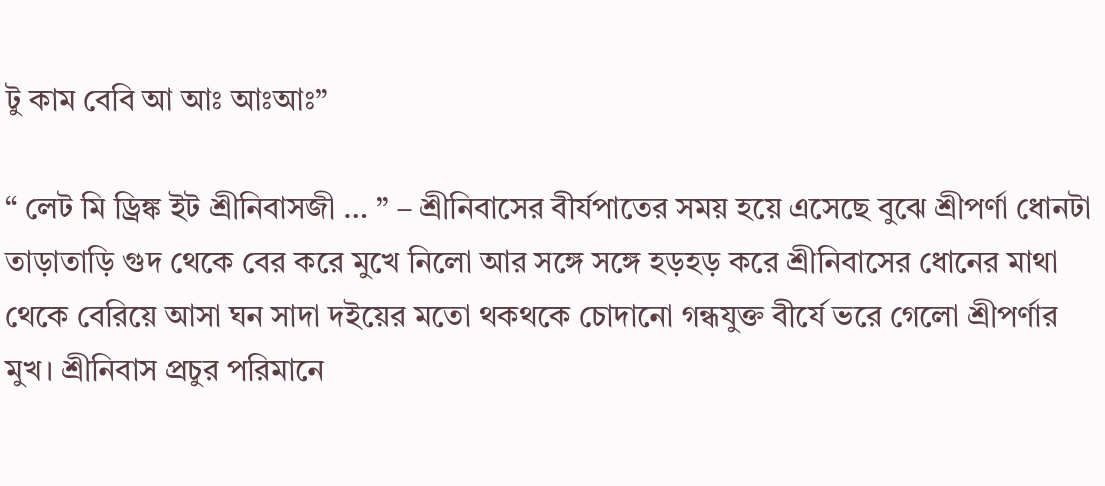টু কাম বেবি আ আঃ আঃআঃ”

“ লেট মি ড্রিঙ্ক ইট শ্রীনিবাসজী … ” – শ্রীনিবাসের বীর্যপাতের সময় হয়ে এসেছে বুঝে শ্রীপর্ণা ধোনটা তাড়াতাড়ি গুদ থেকে বের করে মুখে নিলো আর সঙ্গে সঙ্গে হড়হড় করে শ্রীনিবাসের ধোনের মাথা থেকে বেরিয়ে আসা ঘন সাদা দইয়ের মতো থকথকে চোদানো গন্ধযুক্ত বীর্যে ভরে গেলো শ্রীপর্ণার মুখ। শ্রীনিবাস প্রচুর পরিমানে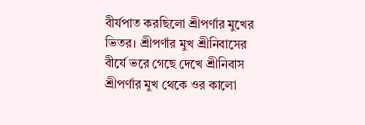বীর্যপাত করছিলো শ্রীপর্ণার মুখের ভিতর। শ্রীপর্ণার মুখ শ্রীনিবাসের বীর্যে ভরে গেছে দেখে শ্রীনিবাস শ্রীপর্ণার মুখ থেকে ওর কালো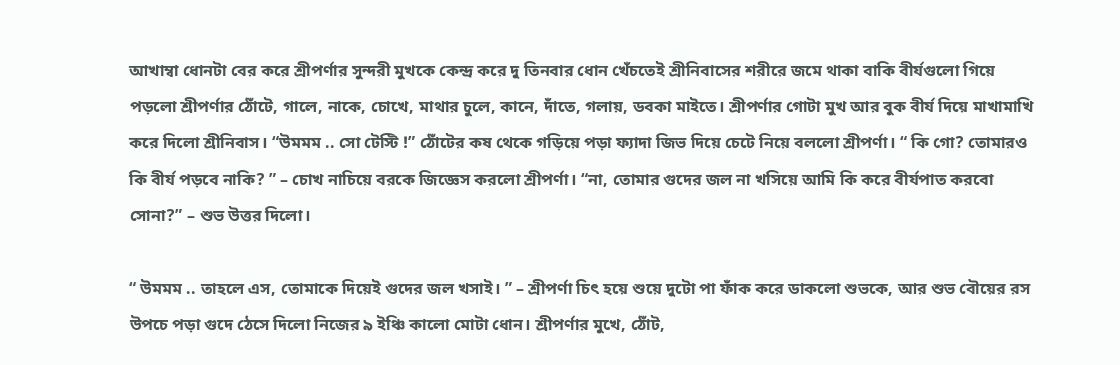আখাম্বা ধোনটা বের করে শ্রীপর্ণার সুন্দরী মুখকে কেন্দ্র করে দু তিনবার ধোন খেঁচতেই শ্রীনিবাসের শরীরে জমে থাকা বাকি বীর্যগুলো গিয়ে পড়লো শ্রীপর্ণার ঠোঁটে, গালে, নাকে, চোখে, মাথার চুলে, কানে, দাঁতে, গলায়, ডবকা মাইতে। শ্রীপর্ণার গোটা মুখ আর বুক বীর্য দিয়ে মাখামাখি করে দিলো শ্রীনিবাস। “উমমম .. সো টেস্টি !” ঠোঁটের কষ থেকে গড়িয়ে পড়া ফ্যাদা জিভ দিয়ে চেটে নিয়ে বললো শ্রীপর্ণা। “ কি গো? তোমারও কি বীর্য পড়বে নাকি? ” – চোখ নাচিয়ে বরকে জিজ্ঞেস করলো শ্রীপর্ণা। “না, তোমার গুদের জল না খসিয়ে আমি কি করে বীর্যপাত করবো সোনা?” – শুভ উত্তর দিলো।

“ উমমম .. তাহলে এস, তোমাকে দিয়েই গুদের জল খসাই। ” – শ্রীপর্ণা চিৎ হয়ে শুয়ে দুটো পা ফাঁক করে ডাকলো শুভকে, আর শুভ বৌয়ের রস উপচে পড়া গুদে ঠেসে দিলো নিজের ৯ ইঞ্চি কালো মোটা ধোন। শ্রীপর্ণার মুখে, ঠোঁট,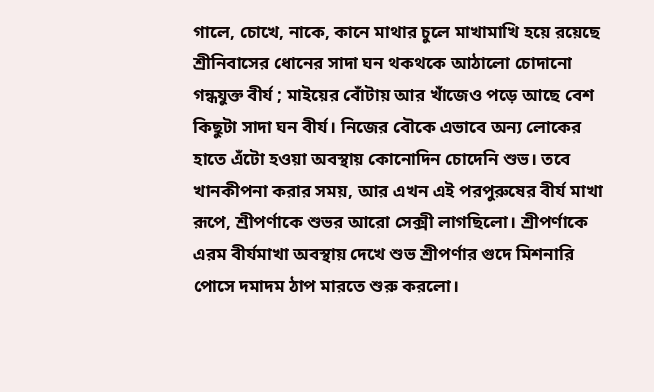গালে, চোখে, নাকে, কানে মাথার চুলে মাখামাখি হয়ে রয়েছে শ্রীনিবাসের ধোনের সাদা ঘন থকথকে আঠালো চোদানো গন্ধযুক্ত বীর্য ; মাইয়ের বোঁটায় আর খাঁজেও পড়ে আছে বেশ কিছুটা সাদা ঘন বীর্য। নিজের বৌকে এভাবে অন্য লোকের হাতে এঁটো হওয়া অবস্থায় কোনোদিন চোদেনি শুভ। তবে খানকীপনা করার সময়, আর এখন এই পরপুরুষের বীর্য মাখা রূপে, শ্রীপর্ণাকে শুভর আরো সেক্সী লাগছিলো। শ্রীপর্ণাকে এরম বীর্যমাখা অবস্থায় দেখে শুভ শ্রীপর্ণার গুদে মিশনারি পোসে দমাদম ঠাপ মারতে শুরু করলো।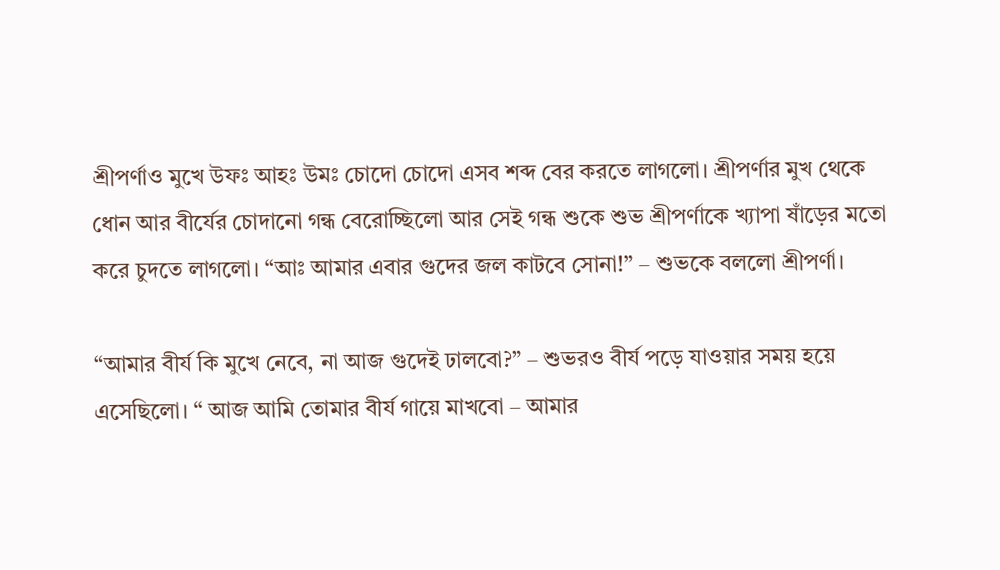শ্রীপর্ণাও মুখে উফঃ আহঃ উমঃ চোদো চোদো এসব শব্দ বের করতে লাগলো। শ্রীপর্ণার মুখ থেকে ধোন আর বীর্যের চোদানো গন্ধ বেরোচ্ছিলো আর সেই গন্ধ শুকে শুভ শ্রীপর্ণাকে খ্যাপা ষাঁড়ের মতো করে চুদতে লাগলো। “আঃ আমার এবার গুদের জল কাটবে সোনা!” – শুভকে বললো শ্রীপর্ণা।

“আমার বীর্য কি মুখে নেবে, না আজ গুদেই ঢালবো?” – শুভরও বীর্য পড়ে যাওয়ার সময় হয়ে এসেছিলো। “ আজ আমি তোমার বীর্য গায়ে মাখবো – আমার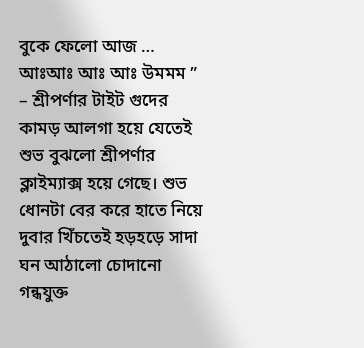বুকে ফেলো আজ … আঃআঃ আঃ আঃ উমমম ” – শ্রীপর্ণার টাইট গুদের কামড় আলগা হয়ে যেতেই শুভ বুঝলো শ্রীপর্ণার ক্লাইম্যাক্স হয়ে গেছে। শুভ ধোনটা বের করে হাতে নিয়ে দুবার খিঁচতেই হড়হড়ে সাদা ঘন আঠালো চোদানো গন্ধযুক্ত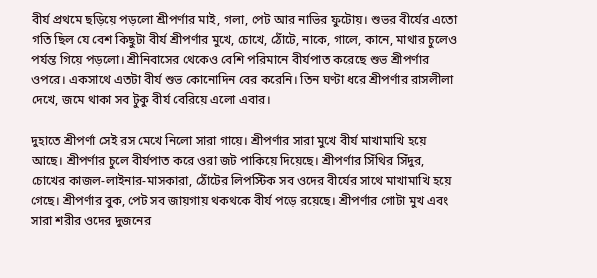বীর্য প্রথমে ছড়িয়ে পড়লো শ্রীপর্ণার মাই, গলা, পেট আর নাভির ফুটোয়। শুভর বীর্যের এতো গতি ছিল যে বেশ কিছুটা বীর্য শ্রীপর্ণার মুখে, চোখে, ঠোঁটে, নাকে, গালে, কানে, মাথার চুলেও পর্যন্ত গিয়ে পড়লো। শ্রীনিবাসের থেকেও বেশি পরিমানে বীর্যপাত করেছে শুভ শ্রীপর্ণার ওপরে। একসাথে এতটা বীর্য শুভ কোনোদিন বের করেনি। তিন ঘণ্টা ধরে শ্রীপর্ণার রাসলীলা দেখে, জমে থাকা সব টুকু বীর্য বেরিয়ে এলো এবার।

দুহাতে শ্রীপর্ণা সেই রস মেখে নিলো সারা গায়ে। শ্রীপর্ণার সারা মুখে বীর্য মাখামাখি হয়ে আছে। শ্রীপর্ণার চুলে বীর্যপাত করে ওরা জট পাকিয়ে দিয়েছে। শ্রীপর্ণার সিঁথির সিঁদুর, চোখের কাজল-লাইনার-মাসকারা, ঠোঁটের লিপস্টিক সব ওদের বীর্যের সাথে মাখামাখি হয়ে গেছে। শ্রীপর্ণার বুক, পেট সব জায়গায় থকথকে বীর্য পড়ে রয়েছে। শ্রীপর্ণার গোটা মুখ এবং সারা শরীর ওদের দুজনের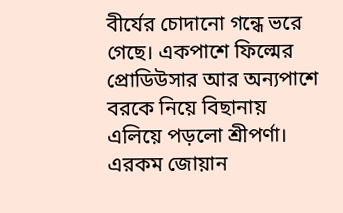বীর্যের চোদানো গন্ধে ভরে গেছে। একপাশে ফিল্মের প্রোডিউসার আর অন্যপাশে বরকে নিয়ে বিছানায় এলিয়ে পড়লো শ্রীপর্ণা। এরকম জোয়ান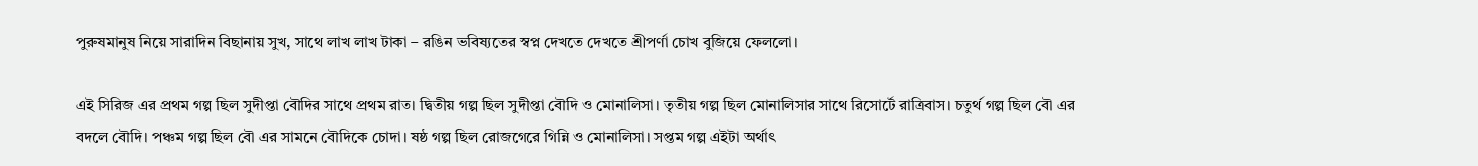পুরুষমানুষ নিয়ে সারাদিন বিছানায় সুখ, সাথে লাখ লাখ টাকা – রঙিন ভবিষ্যতের স্বপ্ন দেখতে দেখতে শ্রীপর্ণা চোখ বুজিয়ে ফেললো।

এই সিরিজ এর প্রথম গল্প ছিল সুদীপ্তা বৌদির সাথে প্রথম রাত। দ্বিতীয় গল্প ছিল সুদীপ্তা বৌদি ও মোনালিসা। তৃতীয় গল্প ছিল মোনালিসার সাথে রিসোর্টে রাত্রিবাস। চতুর্থ গল্প ছিল বৌ এর বদলে বৌদি। পঞ্চম গল্প ছিল বৌ এর সামনে বৌদিকে চোদা। ষষ্ঠ গল্প ছিল রোজগেরে গিন্নি ও মোনালিসা। সপ্তম গল্প এইটা অর্থাৎ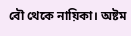বৌ থেকে নায়িকা। অষ্টম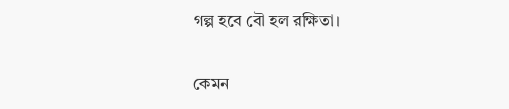গল্প হবে বৌ হল রক্ষিতা।

কেমন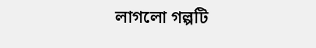লাগলো গল্পটি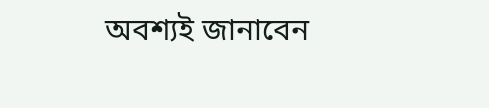অবশ্যই জানাবেন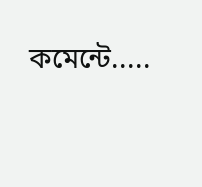কমেন্টে.....